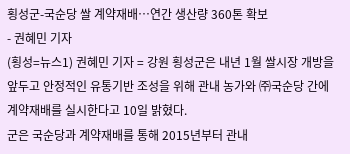횡성군-국순당 쌀 계약재배…연간 생산량 360톤 확보
- 권혜민 기자
(횡성=뉴스1) 권혜민 기자 = 강원 횡성군은 내년 1월 쌀시장 개방을 앞두고 안정적인 유통기반 조성을 위해 관내 농가와 ㈜국순당 간에 계약재배를 실시한다고 10일 밝혔다.
군은 국순당과 계약재배를 통해 2015년부터 관내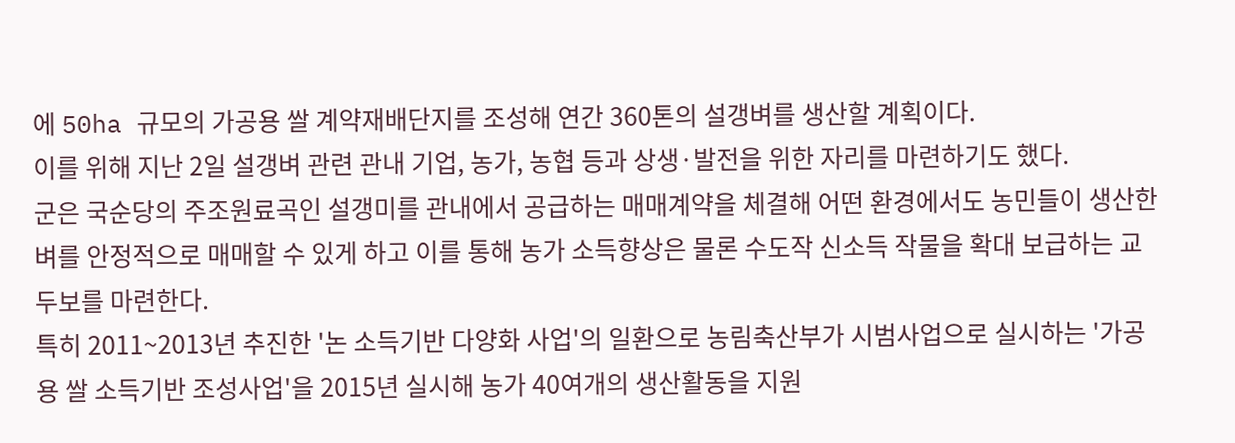에 50ha 규모의 가공용 쌀 계약재배단지를 조성해 연간 360톤의 설갱벼를 생산할 계획이다.
이를 위해 지난 2일 설갱벼 관련 관내 기업, 농가, 농협 등과 상생·발전을 위한 자리를 마련하기도 했다.
군은 국순당의 주조원료곡인 설갱미를 관내에서 공급하는 매매계약을 체결해 어떤 환경에서도 농민들이 생산한 벼를 안정적으로 매매할 수 있게 하고 이를 통해 농가 소득향상은 물론 수도작 신소득 작물을 확대 보급하는 교두보를 마련한다.
특히 2011~2013년 추진한 '논 소득기반 다양화 사업'의 일환으로 농림축산부가 시범사업으로 실시하는 '가공용 쌀 소득기반 조성사업'을 2015년 실시해 농가 40여개의 생산활동을 지원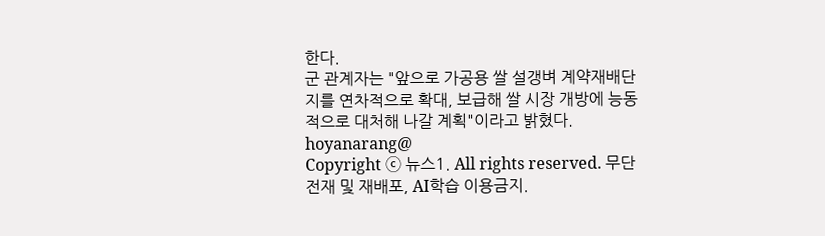한다.
군 관계자는 "앞으로 가공용 쌀 설갱벼 계약재배단지를 연차적으로 확대, 보급해 쌀 시장 개방에 능동적으로 대처해 나갈 계획"이라고 밝혔다.
hoyanarang@
Copyright ⓒ 뉴스1. All rights reserved. 무단 전재 및 재배포, AI학습 이용금지.